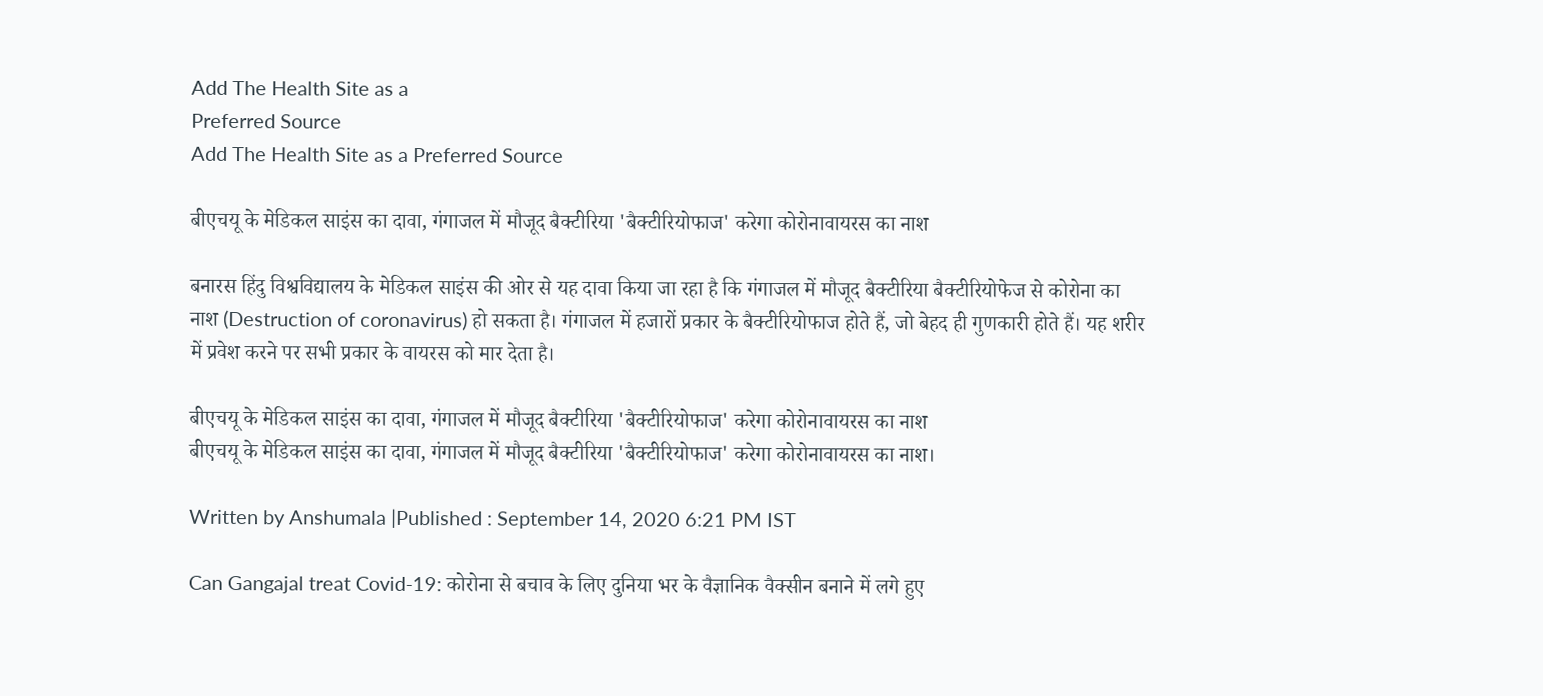Add The Health Site as a
Preferred Source
Add The Health Site as a Preferred Source

बीएचयू के मेडिकल साइंस का दावा, गंगाजल में मौजूद बैक्टीरिया 'बैक्टीरियोफाज' करेगा कोरोनावायरस का नाश

बनारस हिंदु विश्वविद्यालय के मेडिकल साइंस की ओर से यह दावा किया जा रहा है कि गंगाजल में मौजूद बैक्टीरिया बैक्टीरियोफेज से कोरोना का नाश (Destruction of coronavirus) हो सकता है। गंगाजल में हजारों प्रकार के बैक्टीरियोफाज होते हैं, जो बेहद ही गुणकारी होते हैं। यह शरीर में प्रवेश करने पर सभी प्रकार के वायरस को मार देता है।

बीएचयू के मेडिकल साइंस का दावा, गंगाजल में मौजूद बैक्टीरिया 'बैक्टीरियोफाज' करेगा कोरोनावायरस का नाश
बीएचयू के मेडिकल साइंस का दावा, गंगाजल में मौजूद बैक्टीरिया 'बैक्टीरियोफाज' करेगा कोरोनावायरस का नाश।

Written by Anshumala |Published : September 14, 2020 6:21 PM IST

Can Gangajal treat Covid-19: कोरोना से बचाव के लिए दुनिया भर के वैज्ञानिक वैक्सीन बनाने में लगे हुए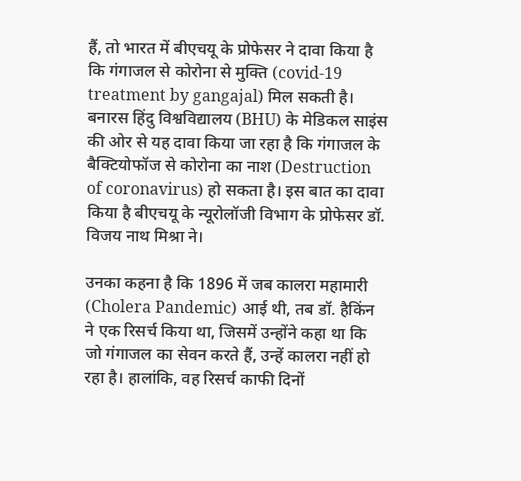हैं, तो भारत में बीएचयू के प्रोफेसर ने दावा किया है कि गंगाजल से कोरोना से मुक्ति (covid-19 treatment by gangajal) मिल सकती है। बनारस हिंदु विश्वविद्यालय (BHU) के मेडिकल साइंस की ओर से यह दावा किया जा रहा है कि गंगाजल के बैक्टियोफॉज से कोरोना का नाश (Destruction of coronavirus) हो सकता है। इस बात का दावा किया है बीएचयू के न्यूरोलॉजी विभाग के प्रोफेसर डॉ. विजय नाथ मिश्रा ने।

उनका कहना है कि 1896 में जब कालरा महामारी (Cholera Pandemic) आई थी, तब डॉ. हैकिंन ने एक रिसर्च किया था, जिसमें उन्होंने कहा था कि जो गंगाजल का सेवन करते हैं, उन्हें कालरा नहीं हो रहा है। हालांकि, वह रिसर्च काफी दिनों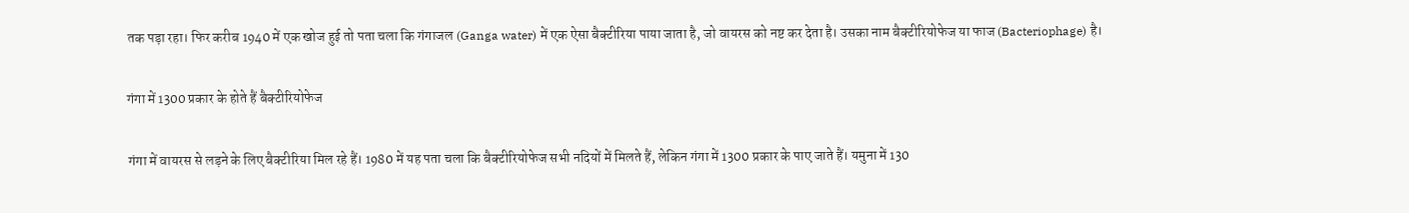तक पड़ा रहा। फिर करीब 1940 में एक खोज हुई तो पता चला कि गंगाजल (Ganga water) में एक ऐसा बैक्टीरिया पाया जाता है, जो वायरस को नष्ट कर देता है। उसका नाम बैक्टीरियोफेज या फाज (Bacteriophage) है।

गंगा में 1300 प्रकार के होते हैं बैक्टीरियोफेज

गंगा में वायरस से लड़ने के लिए बैक्टीरिया मिल रहे हैं। 1980 में यह पता चला कि बैक्टीरियोफेज सभी नदियों में मिलते हैं, लेकिन गंगा में 1300 प्रकार के पाए जाते हैं। यमुना में 130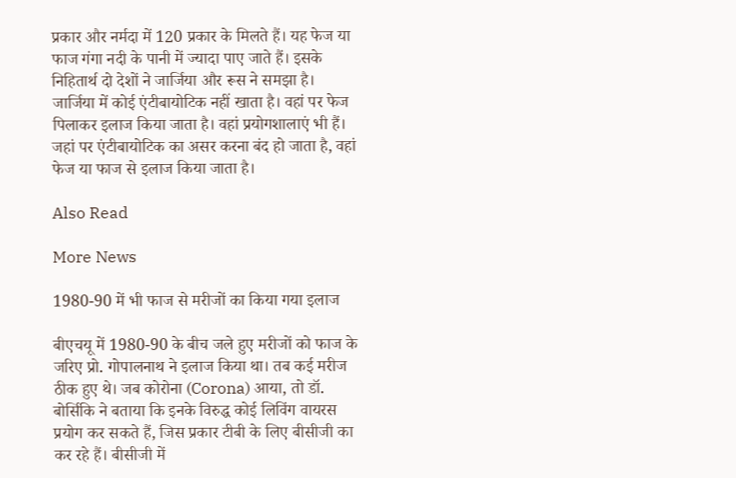प्रकार और नर्मदा में 120 प्रकार के मिलते हैं। यह फेज या फाज गंगा नदी के पानी में ज्यादा पाए जाते हैं। इसके निहितार्थ दो देशों ने जार्जिया और रूस ने समझा है। जार्जिया में कोई एंटीबायोटिक नहीं खाता है। वहां पर फेज पिलाकर इलाज किया जाता है। वहां प्रयोगशालाएं भी हैं। जहां पर एंटीबायोटिक का असर करना बंद हो जाता है, वहां फेज या फाज से इलाज किया जाता है।

Also Read

More News

1980-90 में भी फाज से मरीजों का किया गया इलाज

बीएचयू में 1980-90 के बीच जले हुए मरीजों को फाज के जरिए प्रो. गोपालनाथ ने इलाज किया था। तब कई मरीज ठीक हुए थे। जब कोरोना (Corona) आया, तो डॉ. बोर्सिकि ने बताया कि इनके विरुद्ध कोई लिविंग वायरस प्रयोग कर सकते हैं, जिस प्रकार टीबी के लिए बीसीजी का कर रहे हैं। बीसीजी में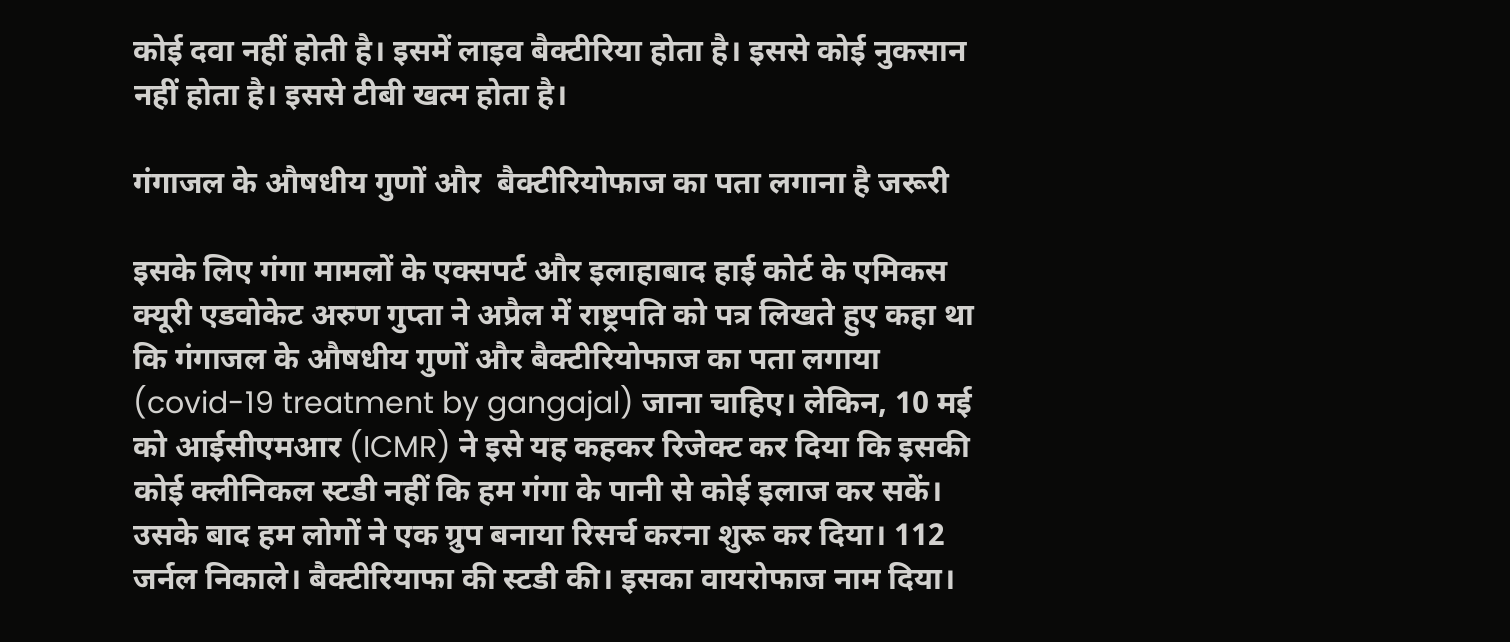कोई दवा नहीं होती है। इसमें लाइव बैक्टीरिया होता है। इससे कोई नुकसान नहीं होता है। इससे टीबी खत्म होता है।

गंगाजल के औषधीय गुणों और  बैक्टीरियोफाज का पता लगाना है जरूरी

इसके लिए गंगा मामलों के एक्सपर्ट और इलाहाबाद हाई कोर्ट के एमिकस क्यूरी एडवोकेट अरुण गुप्ता ने अप्रैल में राष्ट्रपति को पत्र लिखते हुए कहा था कि गंगाजल के औषधीय गुणों और बैक्टीरियोफाज का पता लगाया (covid-19 treatment by gangajal) जाना चाहिए। लेकिन, 10 मई को आईसीएमआर (ICMR) ने इसे यह कहकर रिजेक्ट कर दिया कि इसकी कोई क्लीनिकल स्टडी नहीं कि हम गंगा के पानी से कोई इलाज कर सकें। उसके बाद हम लोगों ने एक ग्रुप बनाया रिसर्च करना शुरू कर दिया। 112 जर्नल निकाले। बैक्टीरियाफा की स्टडी की। इसका वायरोफाज नाम दिया।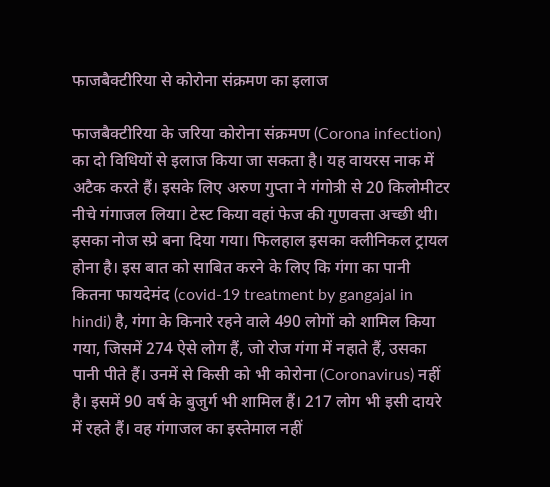फाजबैक्टीरिया से कोरोना संक्रमण का इलाज

फाजबैक्टीरिया के जरिया कोरोना संक्रमण (Corona infection) का दो विधियों से इलाज किया जा सकता है। यह वायरस नाक में अटैक करते हैं। इसके लिए अरुण गुप्ता ने गंगोत्री से 20 किलोमीटर नीचे गंगाजल लिया। टेस्ट किया वहां फेज की गुणवत्ता अच्छी थी। इसका नोज स्प्रे बना दिया गया। फिलहाल इसका क्लीनिकल ट्रायल होना है। इस बात को साबित करने के लिए कि गंगा का पानी कितना फायदेमंद (covid-19 treatment by gangajal in hindi) है, गंगा के किनारे रहने वाले 490 लोगों को शामिल किया गया, जिसमें 274 ऐसे लोग हैं, जो रोज गंगा में नहाते हैं, उसका पानी पीते हैं। उनमें से किसी को भी कोरोना (Coronavirus) नहीं है। इसमें 90 वर्ष के बुजुर्ग भी शामिल हैं। 217 लोग भी इसी दायरे में रहते हैं। वह गंगाजल का इस्तेमाल नहीं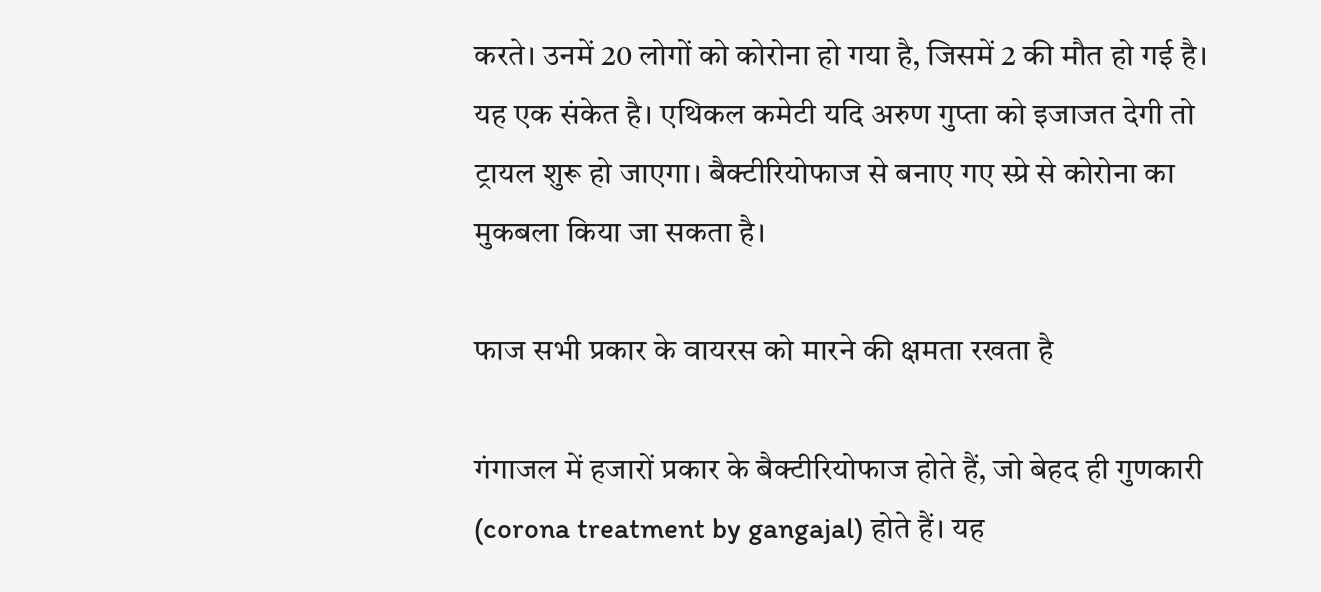करते। उनमें 20 लोगों को कोरोना हो गया है, जिसमें 2 की मौत हो गई है। यह एक संकेत है। एथिकल कमेटी यदि अरुण गुप्ता को इजाजत देगी तो ट्रायल शुरू हो जाएगा। बैक्टीरियोफाज से बनाए गए स्प्रे से कोरोना का मुकबला किया जा सकता है।

फाज सभी प्रकार के वायरस को मारने की क्षमता रखता है

गंगाजल में हजारों प्रकार के बैक्टीरियोफाज होते हैं, जो बेहद ही गुणकारी (corona treatment by gangajal) होते हैं। यह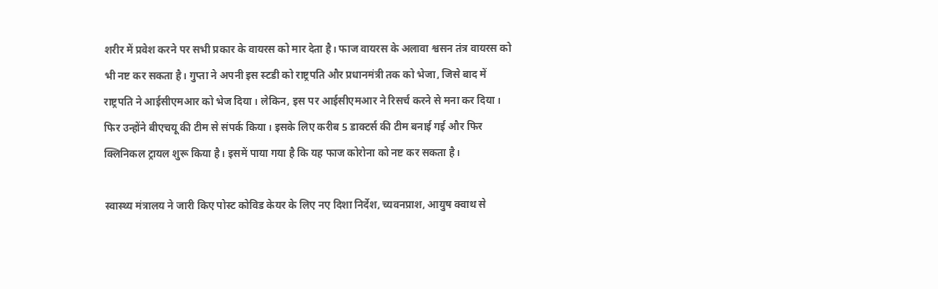शरीर में प्रवेश करने पर सभी प्रकार के वायरस को मार देता है। फाज वायरस के अलावा श्वसन तंत्र वायरस को भी नष्ट कर सकता है। गुप्ता ने अपनी इस स्टडी को राष्ट्रपति और प्रधानमंत्री तक को भेजा, जिसे बाद में राष्ट्रपति ने आईसीएमआर को भेज दिया। लेकिन, इस पर आईसीएमआर ने रिसर्च करने से मना कर दिया। फिर उन्होंने बीएचयू की टीम से संपर्क किया। इसके लिए करीब 5 डाक्टर्स की टीम बनाई गई और फिर क्लिनिकल ट्रायल शुरू किया है। इसमें पाया गया है कि यह फाज कोरोना को नष्ट कर सकता है।

स्वास्थ्य मंत्रालय ने जारी किए पोस्ट कोविड केयर के लिए नए दिशा निर्देश, च्यवनप्राश, आयुष क्वाथ से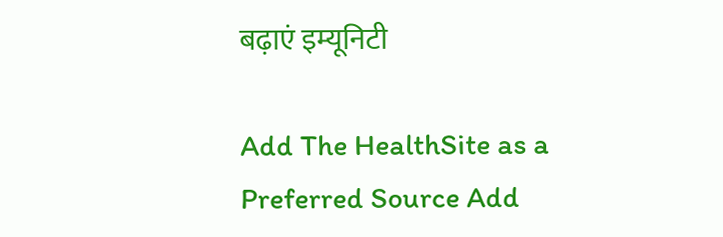बढ़ाएं इम्यूनिटी

Add The HealthSite as a Preferred Source Add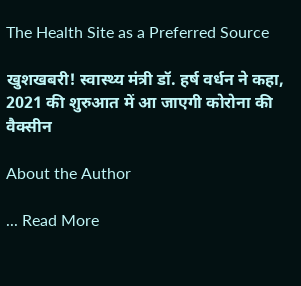The Health Site as a Preferred Source

खुशखबरी! स्वास्थ्य मंत्री डॉ. हर्ष वर्धन ने कहा, 2021 की शुरुआत में आ जाएगी कोरोना की वैक्सीन

About the Author

... Read More